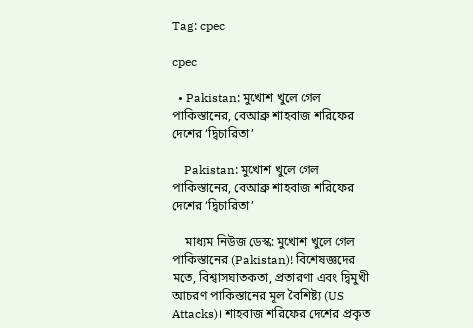Tag: cpec

cpec

  • Pakistan: মুখোশ খুলে গেল পাকিস্তানের, বেআব্রু শাহবাজ শরিফের দেশের ‘দ্বিচারিতা’

    Pakistan: মুখোশ খুলে গেল পাকিস্তানের, বেআব্রু শাহবাজ শরিফের দেশের ‘দ্বিচারিতা’

    মাধ্যম নিউজ ডেস্ক: মুখোশ খুলে গেল পাকিস্তানের (Pakistan)! বিশেষজ্ঞদের মতে, বিশ্বাসঘাতকতা, প্রতারণা এবং দ্বিমুখী আচরণ পাকিস্তানের মূল বৈশিষ্ট্য (US Attacks)। শাহবাজ শরিফের দেশের প্রকৃত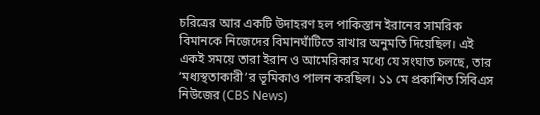চরিত্রের আর একটি উদাহরণ হল পাকিস্তান ইরানের সামরিক বিমানকে নিজেদের বিমানঘাঁটিতে রাখার অনুমতি দিয়েছিল। এই একই সময়ে তারা ইরান ও আমেরিকার মধ্যে যে সংঘাত চলছে, তার ‘মধ্যস্থতাকারী’র ভূমিকাও পালন করছিল। ১১ মে প্রকাশিত সিবিএস নিউজের (CBS News)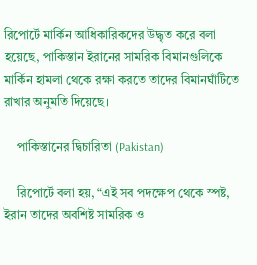রিপোর্টে মার্কিন আধিকারিকদের উদ্ধৃত করে বলা হয়েছে, পাকিস্তান ইরানের সামরিক বিমানগুলিকে মার্কিন হামলা থেকে রক্ষা করতে তাদের বিমানঘাঁটিতে রাখার অনুমতি দিয়েছে।

    পাকিস্তানের দ্বিচারিতা (Pakistan)

    রিপোর্টে বলা হয়, “এই সব পদক্ষেপ থেকে স্পষ্ট, ইরান তাদের অবশিষ্ট সামরিক ও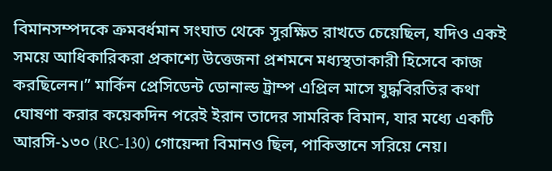বিমানসম্পদকে ক্রমবর্ধমান সংঘাত থেকে সুরক্ষিত রাখতে চেয়েছিল, যদিও একই সময়ে আধিকারিকরা প্রকাশ্যে উত্তেজনা প্রশমনে মধ্যস্থতাকারী হিসেবে কাজ করছিলেন।” মার্কিন প্রেসিডেন্ট ডোনাল্ড ট্রাম্প এপ্রিল মাসে যুদ্ধবিরতির কথা ঘোষণা করার কয়েকদিন পরেই ইরান তাদের সামরিক বিমান, যার মধ্যে একটি আরসি-১৩০ (RC-130) গোয়েন্দা বিমানও ছিল, পাকিস্তানে সরিয়ে নেয়।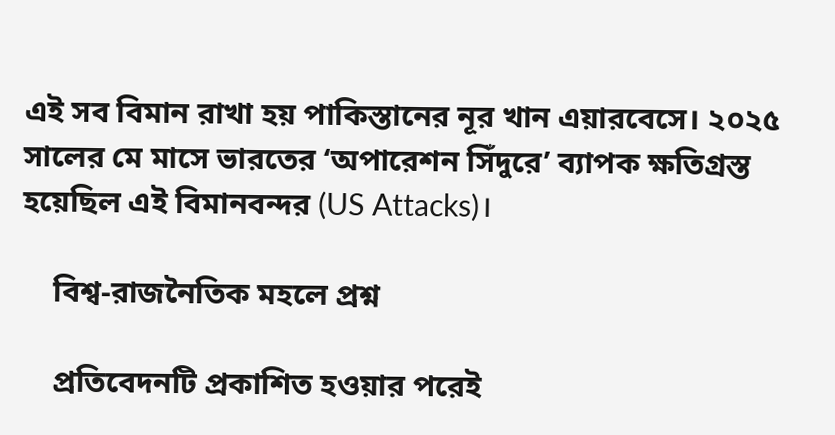এই সব বিমান রাখা হয় পাকিস্তানের নূর খান এয়ারবেসে। ২০২৫ সালের মে মাসে ভারতের ‘অপারেশন সিঁদুরে’ ব্যাপক ক্ষতিগ্রস্ত হয়েছিল এই বিমানবন্দর (US Attacks)।

    বিশ্ব-রাজনৈতিক মহলে প্রশ্ন

    প্রতিবেদনটি প্রকাশিত হওয়ার পরেই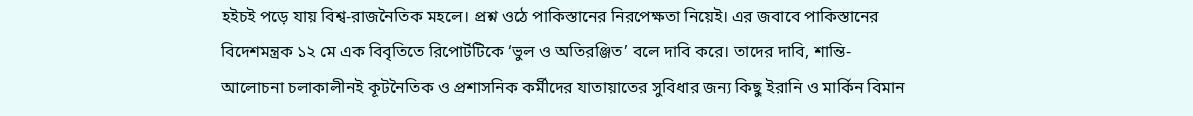হইচই পড়ে যায় বিশ্ব-রাজনৈতিক মহলে। প্রশ্ন ওঠে পাকিস্তানের নিরপেক্ষতা নিয়েই। এর জবাবে পাকিস্তানের বিদেশমন্ত্রক ১২ মে এক বিবৃতিতে রিপোর্টটিকে ‘ভুল ও অতিরঞ্জিত’ বলে দাবি করে। তাদের দাবি, শান্তি-আলোচনা চলাকালীনই কূটনৈতিক ও প্রশাসনিক কর্মীদের যাতায়াতের সুবিধার জন্য কিছু ইরানি ও মার্কিন বিমান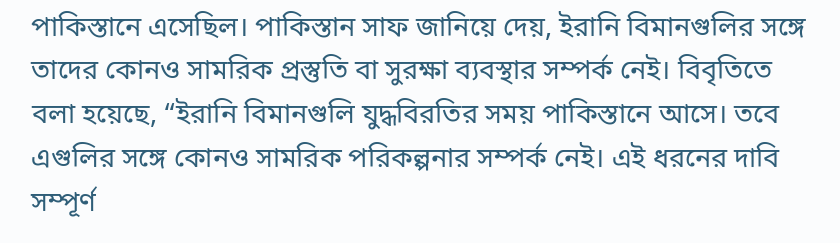পাকিস্তানে এসেছিল। পাকিস্তান সাফ জানিয়ে দেয়, ইরানি বিমানগুলির সঙ্গে তাদের কোনও সামরিক প্রস্তুতি বা সুরক্ষা ব্যবস্থার সম্পর্ক নেই। বিবৃতিতে বলা হয়েছে, “ইরানি বিমানগুলি যুদ্ধবিরতির সময় পাকিস্তানে আসে। তবে এগুলির সঙ্গে কোনও সামরিক পরিকল্পনার সম্পর্ক নেই। এই ধরনের দাবি সম্পূর্ণ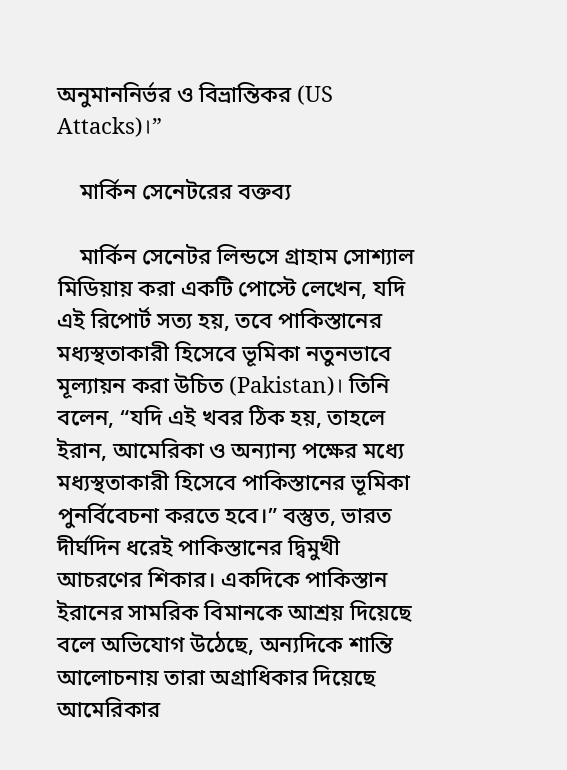অনুমাননির্ভর ও বিভ্রান্তিকর (US Attacks)।”

    মার্কিন সেনেটরের বক্তব্য

    মার্কিন সেনেটর লিন্ডসে গ্রাহাম সোশ্যাল মিডিয়ায় করা একটি পোস্টে লেখেন, যদি এই রিপোর্ট সত্য হয়, তবে পাকিস্তানের মধ্যস্থতাকারী হিসেবে ভূমিকা নতুনভাবে মূল্যায়ন করা উচিত (Pakistan)। তিনি বলেন, “যদি এই খবর ঠিক হয়, তাহলে ইরান, আমেরিকা ও অন্যান্য পক্ষের মধ্যে মধ্যস্থতাকারী হিসেবে পাকিস্তানের ভূমিকা পুনর্বিবেচনা করতে হবে।” বস্তুত, ভারত দীর্ঘদিন ধরেই পাকিস্তানের দ্বিমুখী আচরণের শিকার। একদিকে পাকিস্তান ইরানের সামরিক বিমানকে আশ্রয় দিয়েছে বলে অভিযোগ উঠেছে, অন্যদিকে শান্তি আলোচনায় তারা অগ্রাধিকার দিয়েছে আমেরিকার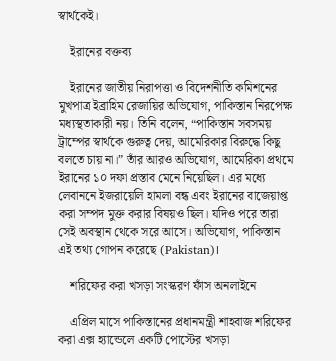স্বার্থকেই।

    ইরানের বক্তব্য

    ইরানের জাতীয় নিরাপত্তা ও বিদেশনীতি কমিশনের মুখপাত্র ইব্রাহিম রেজায়ির অভিযোগ, পাকিস্তান নিরপেক্ষ মধ্যস্থতাকারী নয়। তিনি বলেন, “পাকিস্তান সবসময় ট্রাম্পের স্বার্থকে গুরুত্ব দেয়, আমেরিকার বিরুদ্ধে কিছু বলতে চায় না।” তাঁর আরও অভিযোগ, আমেরিকা প্রথমে ইরানের ১০ দফা প্রস্তাব মেনে নিয়েছিল। এর মধ্যে লেবাননে ইজরায়েলি হামলা বন্ধ এবং ইরানের বাজেয়াপ্ত করা সম্পদ মুক্ত করার বিষয়ও ছিল। যদিও পরে তারা সেই অবস্থান থেকে সরে আসে। অভিযোগ, পাকিস্তান এই তথ্য গোপন করেছে (Pakistan)।

    শরিফের করা খসড়া সংস্করণ ফাঁস অনলাইনে

    এপ্রিল মাসে পাকিস্তানের প্রধানমন্ত্রী শাহবাজ শরিফের করা এক্স হ্যান্ডেলে একটি পোস্টের খসড়া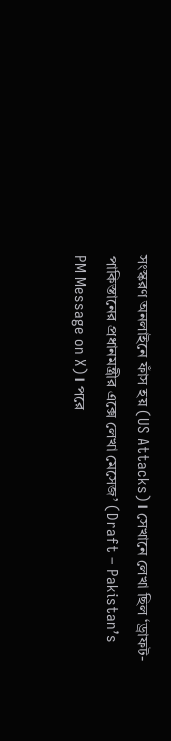সংস্করণ অনলাইনে ফাঁস হয় (US Attacks)। সেখানে লেখা ছিল ‘ড্রাফট-পাকিস্তানের প্রধানমন্ত্রীর এক্সে লেখা মেসেজ’ (Draft – Pakistan’s PM Message on X)। পরে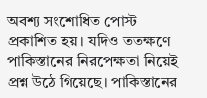অবশ্য সংশোধিত পোস্ট প্রকাশিত হয়। যদিও ততক্ষণে পাকিস্তানের নিরপেক্ষতা নিয়েই প্রশ্ন উঠে গিয়েছে। পাকিস্তানের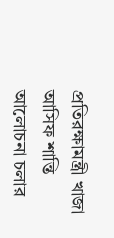প্রতিরক্ষামন্ত্রী খাজা আসিফ শান্তি আলোচনা চলার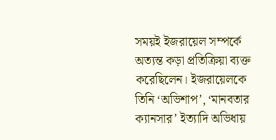সময়ই ইজরায়েল সম্পর্কে অত্যন্ত কড়া প্রতিক্রিয়া ব্যক্ত করেছিলেন। ইজরায়েলকে তিনি ‘অভিশাপ’, ‘মানবতার ক্যানসার’ ইত্যাদি অভিধায়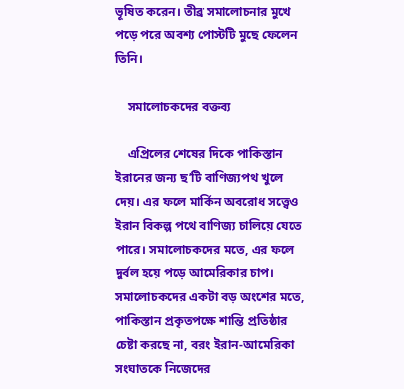ভূষিত করেন। তীব্র সমালোচনার মুখে পড়ে পরে অবশ্য পোস্টটি মুছে ফেলেন তিনি।

    সমালোচকদের বক্তব্য

    এপ্রিলের শেষের দিকে পাকিস্তান ইরানের জন্য ছ’টি বাণিজ্যপথ খুলে দেয়। এর ফলে মার্কিন অবরোধ সত্ত্বেও ইরান বিকল্প পথে বাণিজ্য চালিয়ে যেতে পারে। সমালোচকদের মতে, এর ফলে দুর্বল হয়ে পড়ে আমেরিকার চাপ। সমালোচকদের একটা বড় অংশের মতে, পাকিস্তান প্রকৃতপক্ষে শান্তি প্রতিষ্ঠার চেষ্টা করছে না, বরং ইরান-আমেরিকা সংঘাতকে নিজেদের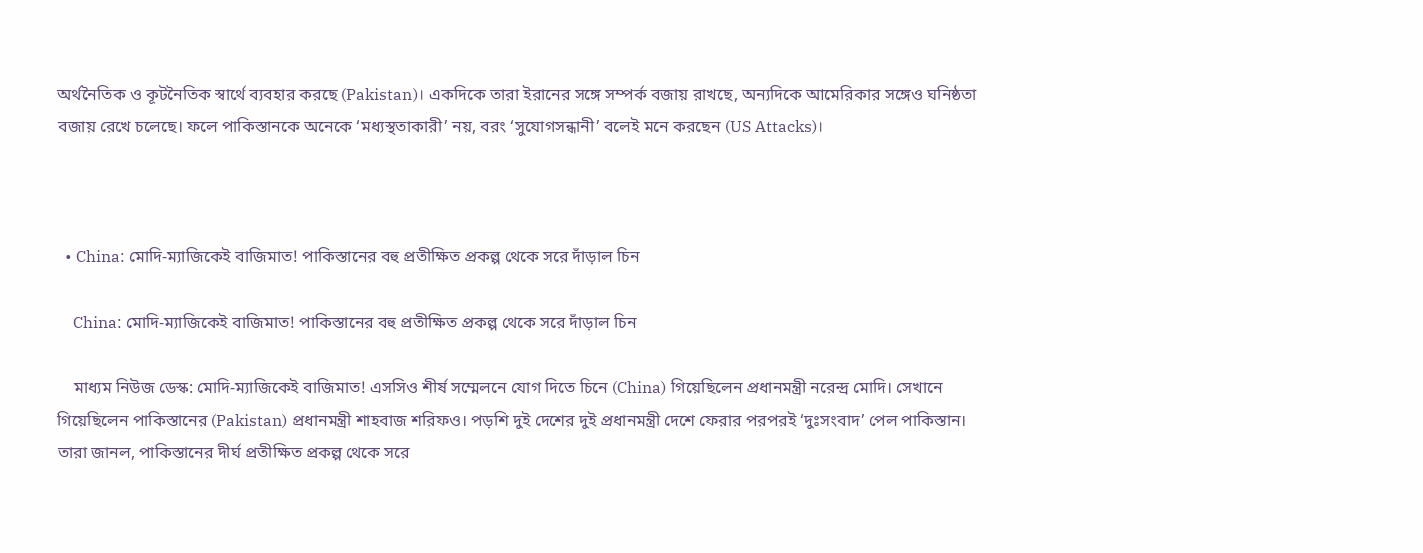অর্থনৈতিক ও কূটনৈতিক স্বার্থে ব্যবহার করছে (Pakistan)। একদিকে তারা ইরানের সঙ্গে সম্পর্ক বজায় রাখছে, অন্যদিকে আমেরিকার সঙ্গেও ঘনিষ্ঠতা বজায় রেখে চলেছে। ফলে পাকিস্তানকে অনেকে ‘মধ্যস্থতাকারী’ নয়, বরং ‘সুযোগসন্ধানী’ বলেই মনে করছেন (US Attacks)।



  • China: মোদি-ম্যাজিকেই বাজিমাত! পাকিস্তানের বহু প্রতীক্ষিত প্রকল্প থেকে সরে দাঁড়াল চিন

    China: মোদি-ম্যাজিকেই বাজিমাত! পাকিস্তানের বহু প্রতীক্ষিত প্রকল্প থেকে সরে দাঁড়াল চিন

    মাধ্যম নিউজ ডেস্ক: মোদি-ম্যাজিকেই বাজিমাত! এসসিও শীর্ষ সম্মেলনে যোগ দিতে চিনে (China) গিয়েছিলেন প্রধানমন্ত্রী নরেন্দ্র মোদি। সেখানে গিয়েছিলেন পাকিস্তানের (Pakistan) প্রধানমন্ত্রী শাহবাজ শরিফও। পড়শি দুই দেশের দুই প্রধানমন্ত্রী দেশে ফেরার পরপরই ‘দুঃসংবাদ’ পেল পাকিস্তান। তারা জানল, পাকিস্তানের দীর্ঘ প্রতীক্ষিত প্রকল্প থেকে সরে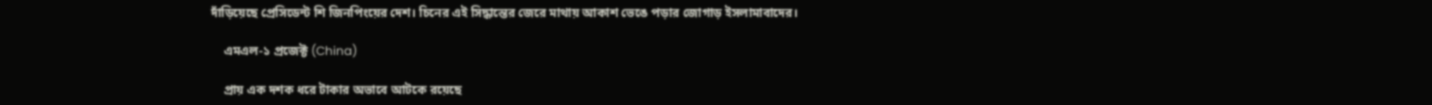দাঁড়িয়েছে প্রেসিডেন্ট শি জিনপিংয়ের দেশ। চিনের এই সিদ্ধান্তের জেরে মাথায় আকাশ ভেঙে পড়ার জোগাড় ইসলামাবাদের।

    এমএল-১ প্রজেক্ট (China)

    প্রায় এক দশক ধরে টাকার অভাবে আটকে রয়েছে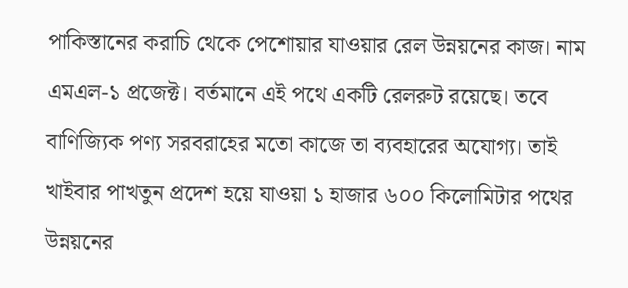পাকিস্তানের করাচি থেকে পেশোয়ার যাওয়ার রেল উন্নয়নের কাজ। নাম এমএল-১ প্রজেক্ট। বর্তমানে এই পথে একটি রেলরুট রয়েছে। তবে বাণিজ্যিক পণ্য সরবরাহের মতো কাজে তা ব্যবহারের অযোগ্য। তাই খাইবার পাখতুন প্রদেশ হয়ে যাওয়া ১ হাজার ৬০০ কিলোমিটার পথের উন্নয়নের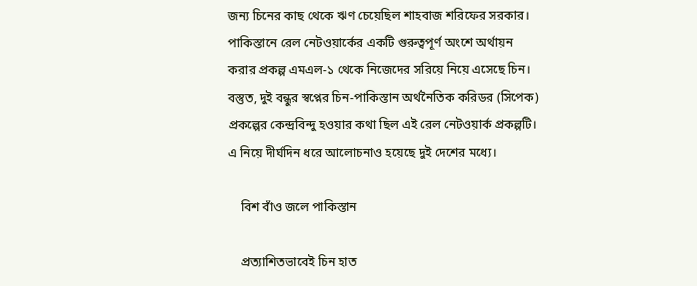জন্য চিনের কাছ থেকে ঋণ চেয়েছিল শাহবাজ শরিফের সরকার। পাকিস্তানে রেল নেটওয়ার্কের একটি গুরুত্বপূর্ণ অংশে অর্থায়ন করার প্রকল্প এমএল-১ থেকে নিজেদের সরিয়ে নিয়ে এসেছে চিন। বস্তুত, দুই বন্ধুর স্বপ্নের চিন-পাকিস্তান অর্থনৈতিক করিডর (সিপেক) প্রকল্পের কেন্দ্রবিন্দু হওয়ার কথা ছিল এই রেল নেটওয়ার্ক প্রকল্পটি। এ নিয়ে দীর্ঘদিন ধরে আলোচনাও হয়েছে দুই দেশের মধ্যে।

    বিশ বাঁও জলে পাকিস্তান

    প্রত্যাশিতভাবেই চিন হাত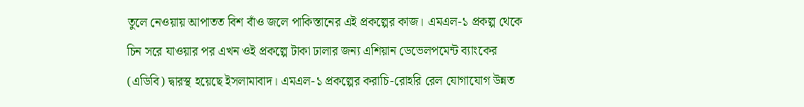তুলে নেওয়ায় আপাতত বিশ বাঁও জলে পাকিস্তানের এই প্রকল্পের কাজ। এমএল-১ প্রকল্প থেকে চিন সরে যাওয়ার পর এখন ওই প্রকল্পে টাকা ঢালার জন্য এশিয়ান ডেভেলপমেন্ট ব্যাংকের (এডিবি) দ্বারস্থ হয়েছে ইসলামাবাদ। এমএল-১ প্রকল্পের করাচি-রোহরি রেল যোগাযোগ উন্নত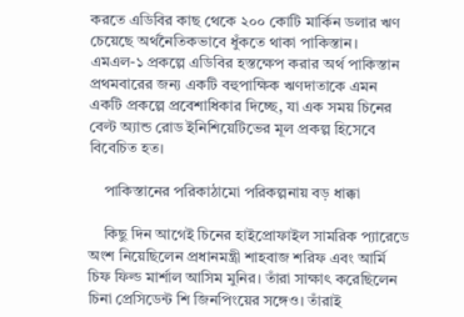করতে এডিবির কাছ থেকে ২০০ কোটি মার্কিন ডলার ঋণ চেয়েছে অর্থনৈতিকভাবে ধুঁকতে থাকা পাকিস্তান। এমএল-১ প্রকল্পে এডিবির হস্তক্ষেপ করার অর্থ পাকিস্তান প্রথমবারের জন্য একটি বহুপাক্ষিক ঋণদাতাকে এমন একটি প্রকল্পে প্রবেশাধিকার দিচ্ছে, যা এক সময় চিনের বেল্ট অ্যান্ড রোড ইনিশিয়েটিভের মূল প্রকল্প হিসেবে বিবেচিত হত।

    পাকিস্তানের পরিকাঠামো পরিকল্পনায় বড় ধাক্কা

    কিছু দিন আগেই চিনের হাইপ্রোফাইল সামরিক প্যারেডে অংশ নিয়েছিলেন প্রধানমন্ত্রী শাহবাজ শরিফ এবং আর্মি চিফ ফিল্ড মার্শাল আসিম মুনির। তাঁরা সাক্ষাৎ করেছিলেন চিনা প্রেসিডেন্ট শি জিনপিংয়ের সঙ্গেও। তাঁরাই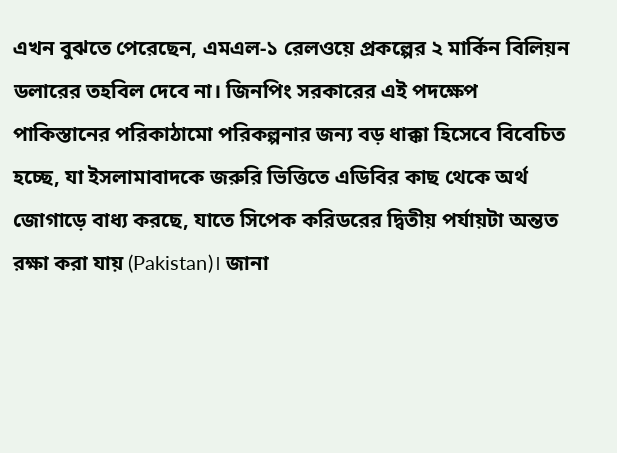এখন বুঝতে পেরেছেন, এমএল-১ রেলওয়ে প্রকল্পের ২ মার্কিন বিলিয়ন ডলারের তহবিল দেবে না। জিনপিং সরকারের এই পদক্ষেপ পাকিস্তানের পরিকাঠামো পরিকল্পনার জন্য বড় ধাক্কা হিসেবে বিবেচিত হচ্ছে, যা ইসলামাবাদকে জরুরি ভিত্তিতে এডিবির কাছ থেকে অর্থ জোগাড়ে বাধ্য করছে, যাতে সিপেক করিডরের দ্বিতীয় পর্যায়টা অন্তত রক্ষা করা যায় (Pakistan)। জানা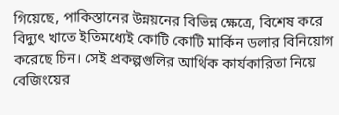গিয়েছে, পাকিস্তানের উন্নয়নের বিভিন্ন ক্ষেত্রে, বিশেষ করে বিদ্যুৎ খাতে ইতিমধ্যেই কোটি কোটি মার্কিন ডলার বিনিয়োগ করেছে চিন। সেই প্রকল্পগুলির আর্থিক কার্যকারিতা নিয়ে বেজিংয়ের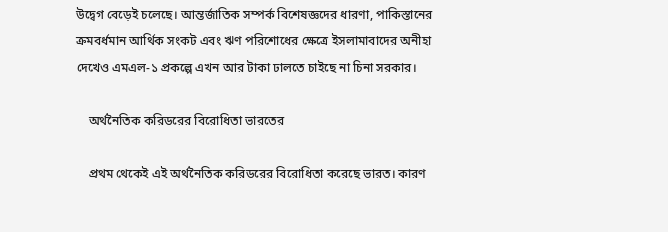উদ্বেগ বেড়েই চলেছে। আন্তর্জাতিক সম্পর্ক বিশেষজ্ঞদের ধারণা, পাকিস্তানের ক্রমবর্ধমান আর্থিক সংকট এবং ঋণ পরিশোধের ক্ষেত্রে ইসলামাবাদের অনীহা দেখেও এমএল-১ প্রকল্পে এখন আর টাকা ঢালতে চাইছে না চিনা সরকার।

    অর্থনৈতিক করিডরের বিরোধিতা ভারতের

    প্রথম থেকেই এই অর্থনৈতিক করিডরের বিরোধিতা করেছে ভারত। কারণ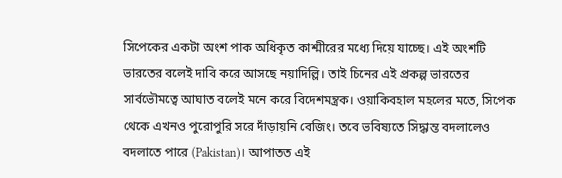সিপেকের একটা অংশ পাক অধিকৃত কাশ্মীরের মধ্যে দিয়ে যাচ্ছে। এই অংশটি ভারতের বলেই দাবি করে আসছে নয়াদিল্লি। তাই চিনের এই প্রকল্প ভারতের সার্বভৌমত্বে আঘাত বলেই মনে করে বিদেশমন্ত্রক। ওয়াকিবহাল মহলের মতে, সিপেক থেকে এখনও পুরোপুরি সরে দাঁড়ায়নি বেজিং। তবে ভবিষ্যতে সিদ্ধান্ত বদলালেও বদলাতে পারে (Pakistan)। আপাতত এই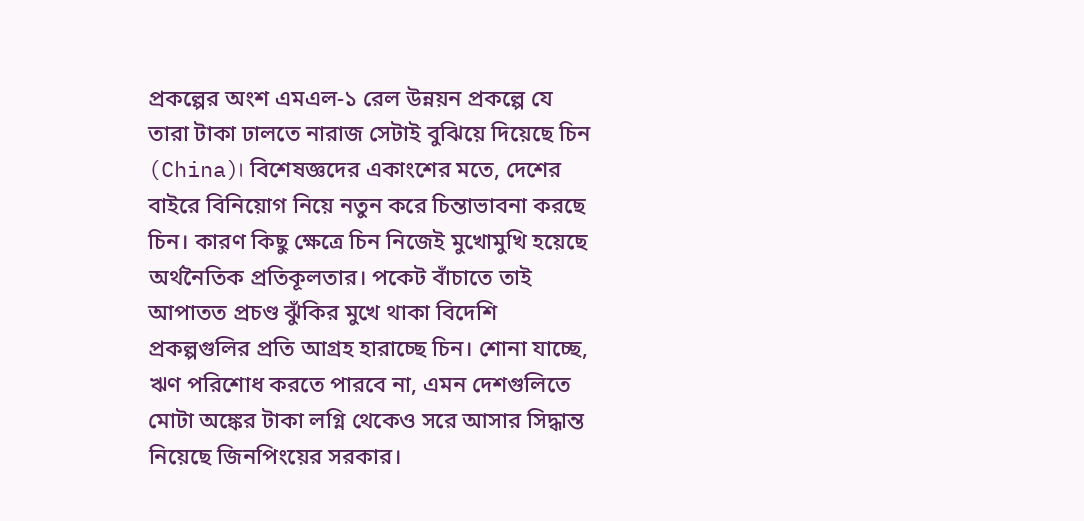প্রকল্পের অংশ এমএল-১ রেল উন্নয়ন প্রকল্পে যে তারা টাকা ঢালতে নারাজ সেটাই বুঝিয়ে দিয়েছে চিন (China)। বিশেষজ্ঞদের একাংশের মতে, দেশের বাইরে বিনিয়োগ নিয়ে নতুন করে চিন্তাভাবনা করছে চিন। কারণ কিছু ক্ষেত্রে চিন নিজেই মুখোমুখি হয়েছে অর্থনৈতিক প্রতিকূলতার। পকেট বাঁচাতে তাই আপাতত প্রচণ্ড ঝুঁকির মুখে থাকা বিদেশি প্রকল্পগুলির প্রতি আগ্রহ হারাচ্ছে চিন। শোনা যাচ্ছে, ঋণ পরিশোধ করতে পারবে না, এমন দেশগুলিতে মোটা অঙ্কের টাকা লগ্নি থেকেও সরে আসার সিদ্ধান্ত নিয়েছে জিনপিংয়ের সরকার।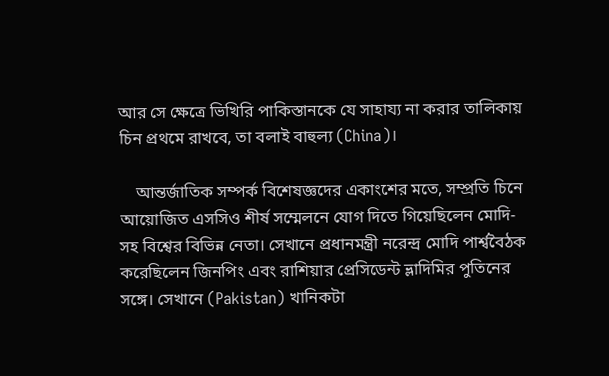আর সে ক্ষেত্রে ভিখিরি পাকিস্তানকে যে সাহায্য না করার তালিকায় চিন প্রথমে রাখবে, তা বলাই বাহুল্য (China)।

    আন্তর্জাতিক সম্পর্ক বিশেষজ্ঞদের একাংশের মতে, সম্প্রতি চিনে আয়োজিত এসসিও শীর্ষ সম্মেলনে যোগ দিতে গিয়েছিলেন মোদি-সহ বিশ্বের বিভিন্ন নেতা। সেখানে প্রধানমন্ত্রী নরেন্দ্র মোদি পার্শ্ববৈঠক করেছিলেন জিনপিং এবং রাশিয়ার প্রেসিডেন্ট ভ্লাদিমির পুতিনের সঙ্গে। সেখানে (Pakistan) খানিকটা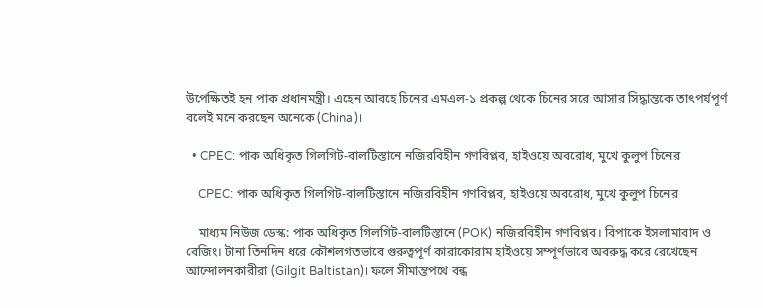উপেক্ষিতই হন পাক প্রধানমন্ত্রী। এহেন আবহে চিনের এমএল-১ প্রকল্প থেকে চিনের সরে আসার সিদ্ধান্তকে তাৎপর্যপূর্ণ বলেই মনে করছেন অনেকে (China)।

  • CPEC: পাক অধিকৃত গিলগিট-বালটিস্তানে নজিরবিহীন গণবিপ্লব, হাইওয়ে অবরোধ, মুখে কুলুপ চিনের

    CPEC: পাক অধিকৃত গিলগিট-বালটিস্তানে নজিরবিহীন গণবিপ্লব, হাইওয়ে অবরোধ, মুখে কুলুপ চিনের

    মাধ্যম নিউজ ডেস্ক: পাক অধিকৃত গিলগিট-বালটিস্তানে (POK) নজিরবিহীন গণবিপ্লব। বিপাকে ইসলামাবাদ ও বেজিং। টানা তিনদিন ধরে কৌশলগতভাবে গুরুত্বপূর্ণ কারাকোরাম হাইওয়ে সম্পূর্ণভাবে অবরুদ্ধ করে রেখেছেন আন্দোলনকারীরা (Gilgit Baltistan)। ফলে সীমান্তপথে বন্ধ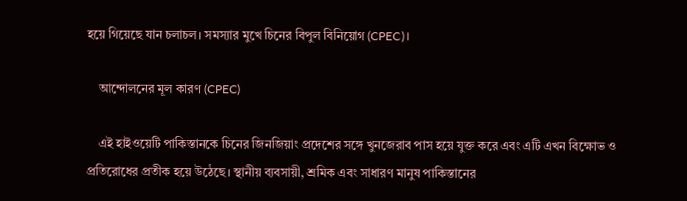হয়ে গিয়েছে যান চলাচল। সমস্যার মুখে চিনের বিপুল বিনিয়োগ (CPEC)।

    আন্দোলনের মূল কারণ (CPEC)

    এই হাইওয়েটি পাকিস্তানকে চিনের জিনজিয়াং প্রদেশের সঙ্গে খুনজেরাব পাস হয়ে যুক্ত করে এবং এটি এখন বিক্ষোভ ও প্রতিরোধের প্রতীক হয়ে উঠেছে। স্থানীয় ব্যবসায়ী, শ্রমিক এবং সাধারণ মানুষ পাকিস্তানের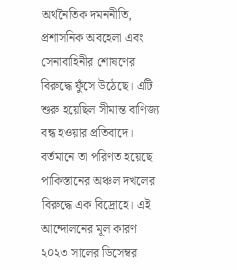অর্থনৈতিক দমননীতি, প্রশাসনিক অবহেলা এবং সেনাবাহিনীর শোষণের বিরুদ্ধে ফুঁসে উঠেছে। এটি শুরু হয়েছিল সীমান্ত বাণিজ্য বন্ধ হওয়ার প্রতিবাদে। বর্তমানে তা পরিণত হয়েছে পাকিস্তানের অঞ্চল দখলের বিরুদ্ধে এক বিদ্রোহে। এই আন্দোলনের মূল কারণ ২০২৩ সালের ডিসেম্বর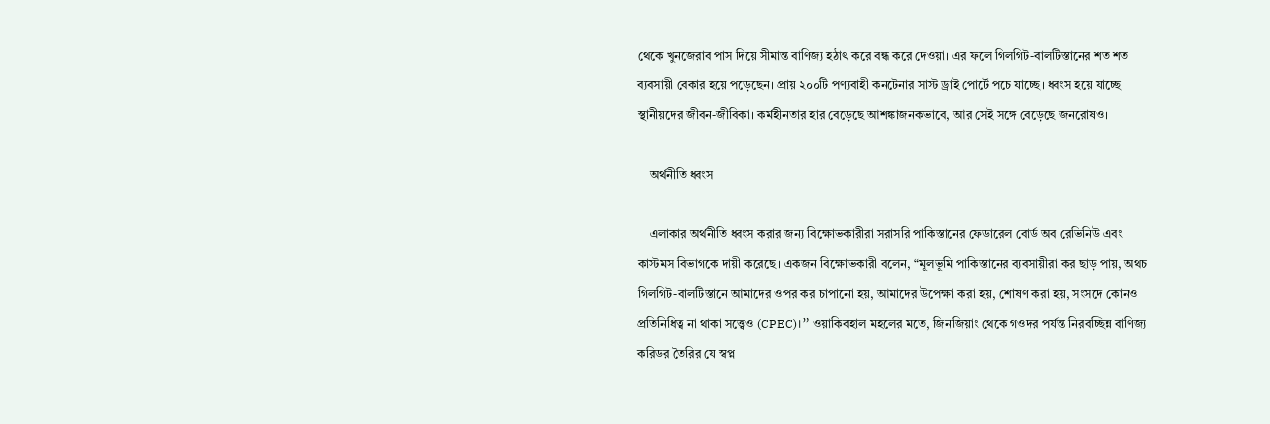থেকে খুনজেরাব পাস দিয়ে সীমান্ত বাণিজ্য হঠাৎ করে বন্ধ করে দেওয়া। এর ফলে গিলগিট-বালটিস্তানের শত শত ব্যবসায়ী বেকার হয়ে পড়েছেন। প্রায় ২০০টি পণ্যবাহী কনটেনার সাস্ট ড্রাই পোর্টে পচে যাচ্ছে। ধ্বংস হয়ে যাচ্ছে স্থানীয়দের জীবন-জীবিকা। কর্মহীনতার হার বেড়েছে আশঙ্কাজনকভাবে, আর সেই সঙ্গে বেড়েছে জনরোষও।

    অর্থনীতি ধ্বংস

    এলাকার অর্থনীতি ধ্বংস করার জন্য বিক্ষোভকারীরা সরাসরি পাকিস্তানের ফেডারেল বোর্ড অব রেভিনিউ এবং কাস্টমস বিভাগকে দায়ী করেছে। একজন বিক্ষোভকারী বলেন, “মূলভূমি পাকিস্তানের ব্যবসায়ীরা কর ছাড় পায়, অথচ গিলগিট-বালটিস্তানে আমাদের ওপর কর চাপানো হয়, আমাদের উপেক্ষা করা হয়, শোষণ করা হয়, সংসদে কোনও প্রতিনিধিত্ব না থাকা সত্ত্বেও (CPEC)।” ওয়াকিবহাল মহলের মতে, জিনজিয়াং থেকে গওদর পর্যন্ত নিরবচ্ছিন্ন বাণিজ্য করিডর তৈরির যে স্বপ্ন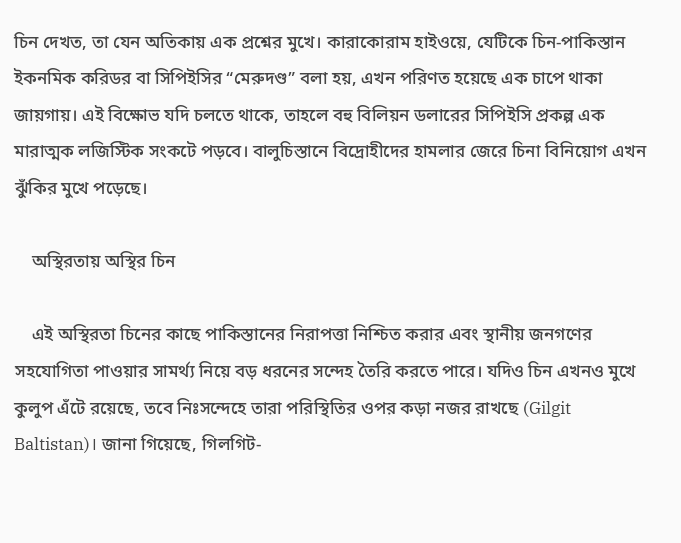চিন দেখত, তা যেন অতিকায় এক প্রশ্নের মুখে। কারাকোরাম হাইওয়ে, যেটিকে চিন-পাকিস্তান ইকনমিক করিডর বা সিপিইসির “মেরুদণ্ড” বলা হয়, এখন পরিণত হয়েছে এক চাপে থাকা জায়গায়। এই বিক্ষোভ যদি চলতে থাকে, তাহলে বহু বিলিয়ন ডলারের সিপিইসি প্রকল্প এক মারাত্মক লজিস্টিক সংকটে পড়বে। বালুচিস্তানে বিদ্রোহীদের হামলার জেরে চিনা বিনিয়োগ এখন ঝুঁকির মুখে পড়েছে।

    অস্থিরতায় অস্থির চিন

    এই অস্থিরতা চিনের কাছে পাকিস্তানের নিরাপত্তা নিশ্চিত করার এবং স্থানীয় জনগণের সহযোগিতা পাওয়ার সামর্থ্য নিয়ে বড় ধরনের সন্দেহ তৈরি করতে পারে। যদিও চিন এখনও মুখে কুলুপ এঁটে রয়েছে, তবে নিঃসন্দেহে তারা পরিস্থিতির ওপর কড়া নজর রাখছে (Gilgit Baltistan)। জানা গিয়েছে, গিলগিট-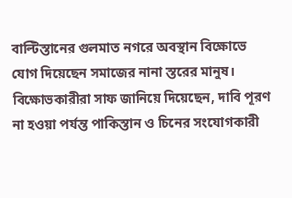বাল্টিস্তানের গুলমাত নগরে অবস্থান বিক্ষোভে যোগ দিয়েছেন সমাজের নানা স্তরের মানুষ। বিক্ষোভকারীরা সাফ জানিয়ে দিয়েছেন, দাবি পূরণ না হওয়া পর্যন্ত পাকিস্তান ও চিনের সংযোগকারী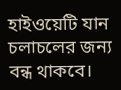হাইওয়েটি যান চলাচলের জন্য বন্ধ থাকবে।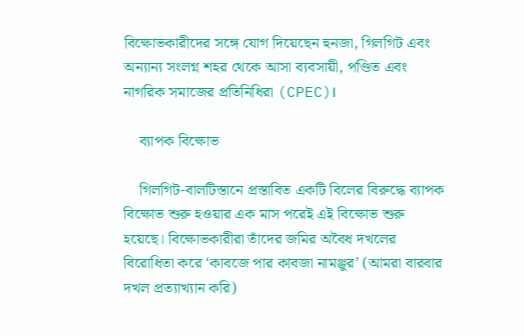বিক্ষোভকারীদের সঙ্গে যোগ দিয়েছেন হুনজা, গিলগিট এবং অন্যান্য সংলগ্ন শহর থেকে আসা ব্যবসায়ী, পণ্ডিত এবং নাগরিক সমাজের প্রতিনিধিরা (CPEC)।

    ব্যাপক বিক্ষোভ

    গিলগিট-বালটিস্তানে প্রস্তাবিত একটি বিলের বিরুদ্ধে ব্যাপক বিক্ষোভ শুরু হওয়ার এক মাস পরেই এই বিক্ষোভ শুরু হয়েছে। বিক্ষোভকারীরা তাঁদের জমির অবৈধ দখলের বিরোধিতা করে ‘কাবজে পার কাবজা নামঞ্জুর’ (আমরা বারবার দখল প্রত্যাখ্যান করি)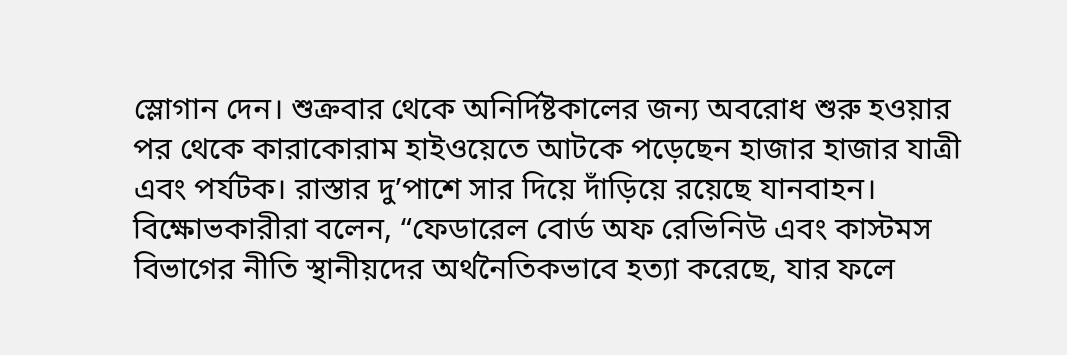স্লোগান দেন। শুক্রবার থেকে অনির্দিষ্টকালের জন্য অবরোধ শুরু হওয়ার পর থেকে কারাকোরাম হাইওয়েতে আটকে পড়েছেন হাজার হাজার যাত্রী এবং পর্যটক। রাস্তার দু’পাশে সার দিয়ে দাঁড়িয়ে রয়েছে যানবাহন। বিক্ষোভকারীরা বলেন, “ফেডারেল বোর্ড অফ রেভিনিউ এবং কাস্টমস বিভাগের নীতি স্থানীয়দের অর্থনৈতিকভাবে হত্যা করেছে, যার ফলে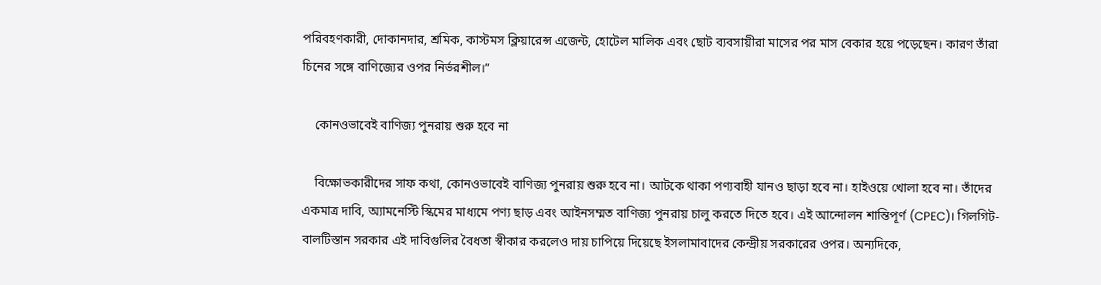পরিবহণকারী, দোকানদার, শ্রমিক, কাস্টমস ক্লিয়ারেন্স এজেন্ট, হোটেল মালিক এবং ছোট ব্যবসায়ীরা মাসের পর মাস বেকার হয়ে পড়েছেন। কারণ তাঁরা চিনের সঙ্গে বাণিজ্যের ওপর নির্ভরশীল।”

    কোনওভাবেই বাণিজ্য পুনরায় শুরু হবে না

    বিক্ষোভকারীদের সাফ কথা, কোনওভাবেই বাণিজ্য পুনরায় শুরু হবে না। আটকে থাকা পণ্যবাহী যানও ছাড়া হবে না। হাইওয়ে খোলা হবে না। তাঁদের একমাত্র দাবি, অ্যামনেস্টি স্কিমের মাধ্যমে পণ্য ছাড় এবং আইনসম্মত বাণিজ্য পুনরায় চালু করতে দিতে হবে। এই আন্দোলন শান্তিপূর্ণ (CPEC)। গিলগিট-বালটিস্তান সরকার এই দাবিগুলির বৈধতা স্বীকার করলেও দায় চাপিয়ে দিয়েছে ইসলামাবাদের কেন্দ্রীয় সরকারের ওপর। অন্যদিকে,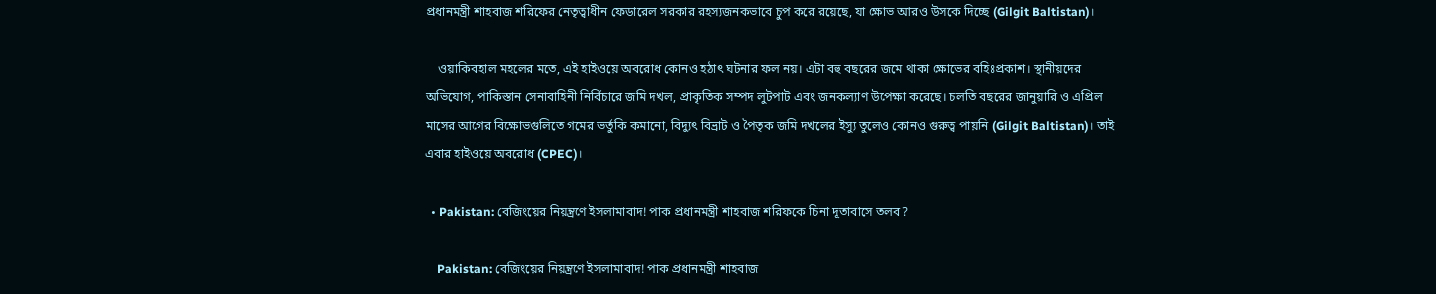প্রধানমন্ত্রী শাহবাজ শরিফের নেতৃত্বাধীন ফেডারেল সরকার রহস্যজনকভাবে চুপ করে রয়েছে, যা ক্ষোভ আরও উসকে দিচ্ছে (Gilgit Baltistan)।

    ওয়াকিবহাল মহলের মতে, এই হাইওয়ে অবরোধ কোনও হঠাৎ ঘটনার ফল নয়। এটা বহু বছরের জমে থাকা ক্ষোভের বহিঃপ্রকাশ। স্থানীয়দের অভিযোগ, পাকিস্তান সেনাবাহিনী নির্বিচারে জমি দখল, প্রাকৃতিক সম্পদ লুটপাট এবং জনকল্যাণ উপেক্ষা করেছে। চলতি বছরের জানুয়ারি ও এপ্রিল মাসের আগের বিক্ষোভগুলিতে গমের ভর্তুকি কমানো, বিদ্যুৎ বিভ্রাট ও পৈতৃক জমি দখলের ইস্যু তুলেও কোনও গুরুত্ব পায়নি (Gilgit Baltistan)। তাই এবার হাইওয়ে অবরোধ (CPEC)।

  • Pakistan: বেজিংয়ের নিয়ন্ত্রণে ইসলামাবাদ! পাক প্রধানমন্ত্রী শাহবাজ শরিফকে চিনা দূতাবাসে তলব?

    Pakistan: বেজিংয়ের নিয়ন্ত্রণে ইসলামাবাদ! পাক প্রধানমন্ত্রী শাহবাজ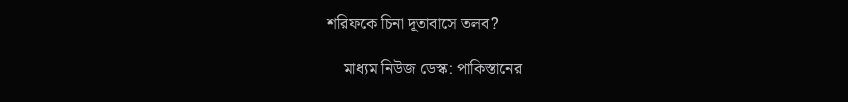শরিফকে চিনা দূতাবাসে তলব?

    মাধ্যম নিউজ ডেস্ক: পাকিস্তানের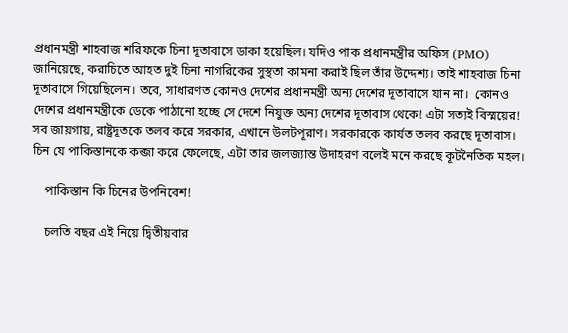প্রধানমন্ত্রী শাহবাজ শরিফকে চিনা দূতাবাসে ডাকা হয়েছিল। যদিও পাক প্রধানমন্ত্রীর অফিস (PMO) জানিয়েছে, করাচিতে আহত দুই চিনা নাগরিকের সুস্থতা কামনা করাই ছিল তাঁর উদ্দেশ্য। তাই শাহবাজ চিনা দূতাবাসে গিয়েছিলেন। তবে, সাধারণত কোনও দেশের প্রধানমন্ত্রী অন্য দেশের দূতাবাসে যান না।  কোনও দেশের প্রধানমন্ত্রীকে ডেকে পাঠানো হচ্ছে সে দেশে নিযুক্ত অন্য দেশের দূতাবাস থেকে! এটা সত্যই বিস্ময়ের! সব জায়গায়, রাষ্ট্রদূতকে তলব করে সরকার, এখানে উলটপূরাণ। সরকারকে কার্যত তলব করছে দূতাবাস। চিন যে পাকিস্তানকে কব্জা করে ফেলেছে, এটা তার জলজ্যান্ত উদাহরণ বলেই মনে করছে কূটনৈতিক মহল।

    পাকিস্তান কি চিনের উপনিবেশ!

    চলতি বছর এই নিয়ে দ্বিতীয়বার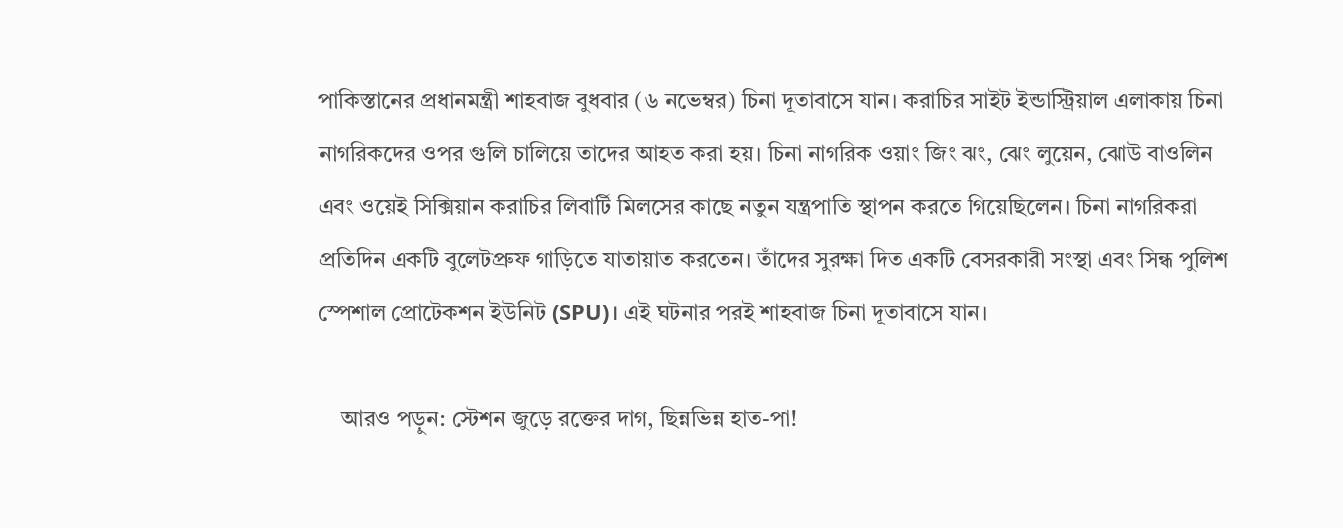পাকিস্তানের প্রধানমন্ত্রী শাহবাজ বুধবার (৬ নভেম্বর) চিনা দূতাবাসে যান। করাচির সাইট ইন্ডাস্ট্রিয়াল এলাকায় চিনা নাগরিকদের ওপর গুলি চালিয়ে তাদের আহত করা হয়। চিনা নাগরিক ওয়াং জিং ঝং, ঝেং লুয়েন, ঝোউ বাওলিন এবং ওয়েই সিক্সিয়ান করাচির লিবার্টি মিলসের কাছে নতুন যন্ত্রপাতি স্থাপন করতে গিয়েছিলেন। চিনা নাগরিকরা প্রতিদিন একটি বুলেটপ্রুফ গাড়িতে যাতায়াত করতেন। তাঁদের সুরক্ষা দিত একটি বেসরকারী সংস্থা এবং সিন্ধ পুলিশ স্পেশাল প্রোটেকশন ইউনিট (SPU)। এই ঘটনার পরই শাহবাজ চিনা দূতাবাসে যান।

    আরও পড়ুন: স্টেশন জুড়ে রক্তের দাগ, ছিন্নভিন্ন হাত-পা!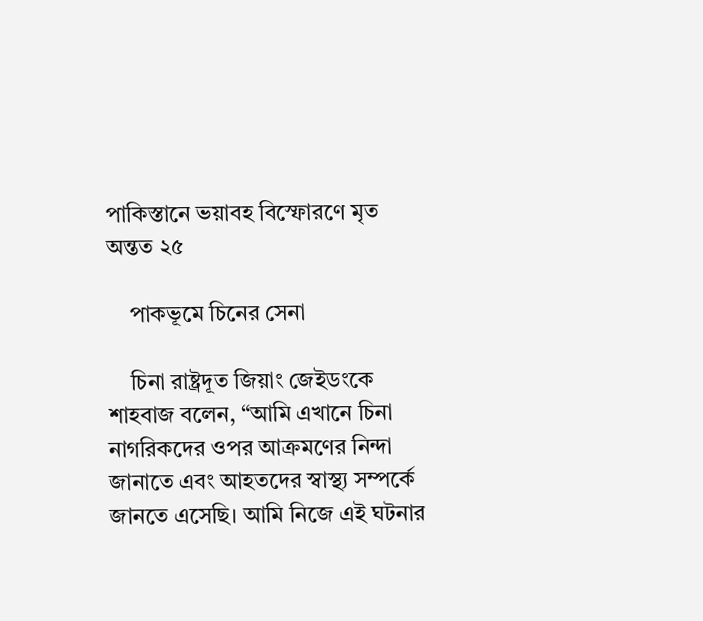পাকিস্তানে ভয়াবহ বিস্ফোরণে মৃত অন্তত ২৫

    পাকভূমে চিনের সেনা

    চিনা রাষ্ট্রদূত জিয়াং জেইডংকে শাহবাজ বলেন, “আমি এখানে চিনা নাগরিকদের ওপর আক্রমণের নিন্দা জানাতে এবং আহতদের স্বাস্থ্য সম্পর্কে জানতে এসেছি। আমি নিজে এই ঘটনার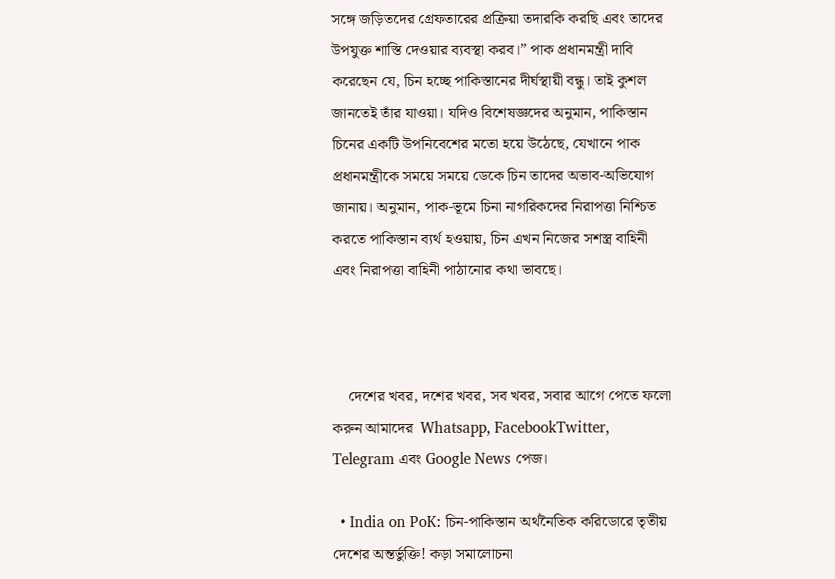সঙ্গে জড়িতদের গ্রেফতারের প্রক্রিয়া তদারকি করছি এবং তাদের উপযুক্ত শাস্তি দেওয়ার ব্যবস্থা করব।” পাক প্রধানমন্ত্রী দাবি করেছেন যে, চিন হচ্ছে পাকিস্তানের দীর্ঘস্থায়ী বন্ধু। তাই কুশল জানতেই তাঁর যাওয়া। যদিও বিশেষজ্ঞদের অনুমান, পাকিস্তান চিনের একটি উপনিবেশের মতো হয়ে উঠেছে, যেখানে পাক প্রধানমন্ত্রীকে সময়ে সময়ে ডেকে চিন তাদের অভাব-অভিযোগ জানায়। অনুমান, পাক-ভূমে চিনা নাগরিকদের নিরাপত্তা নিশ্চিত করতে পাকিস্তান ব্যর্থ হওয়ায়, চিন এখন নিজের সশস্ত্র বাহিনী এবং নিরাপত্তা বাহিনী পাঠানোর কথা ভাবছে।



    দেশের খবর, দশের খবর, সব খবর, সবার আগে পেতে ফলো করুন আমাদের  Whatsapp, FacebookTwitter, Telegram এবং Google News পেজ।

  • India on PoK: চিন-পাকিস্তান অর্থনৈতিক করিডোরে তৃতীয় দেশের অন্তর্ভুক্তি! কড়া সমালোচনা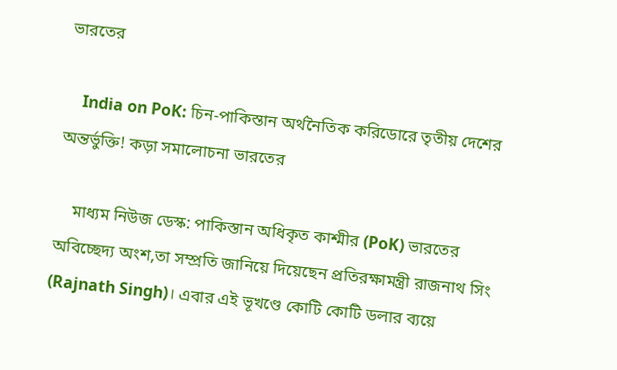ভারতের

    India on PoK: চিন-পাকিস্তান অর্থনৈতিক করিডোরে তৃতীয় দেশের অন্তর্ভুক্তি! কড়া সমালোচনা ভারতের

    মাধ্যম নিউজ ডেস্ক: পাকিস্তান অধিকৃত কাশ্মীর (PoK) ভারতের অবিচ্ছেদ্য অংশ,তা সম্প্রতি জানিয়ে দিয়েছেন প্রতিরক্ষামন্ত্রী রাজনাথ সিং (Rajnath Singh)। এবার এই ভূখণ্ডে কোটি কোটি ডলার ব্যয়ে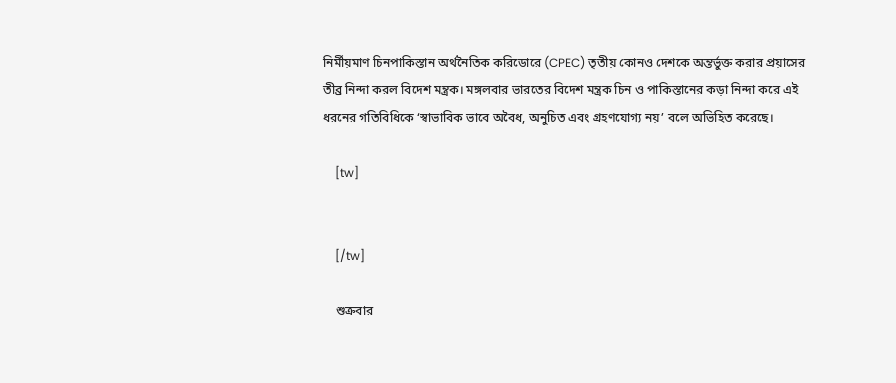নির্মীয়মাণ চিনপাকিস্তান অর্থনৈতিক করিডোরে (CPEC) তৃতীয় কোনও দেশকে অন্তর্ভুক্ত করার প্রয়াসের তীব্র নিন্দা করল বিদেশ মন্ত্রক। মঙ্গলবার ভারতের বিদেশ মন্ত্রক চিন ও পাকিস্তানের কড়া নিন্দা করে এই ধরনের গতিবিধিকে ‘স্বাভাবিক ভাবে অবৈধ, অনুচিত এবং গ্রহণযোগ্য নয়’ বলে অভিহিত করেছে।

    [tw]


    [/tw]

    শুক্রবার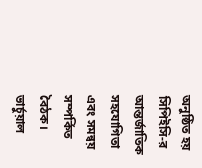অনুষ্ঠিত হয় সিপিইসি-র আন্তর্জাতিক সহযোগিতা এবং সমন্বয় সম্পর্কিত বৈঠক। ভার্চুয়াল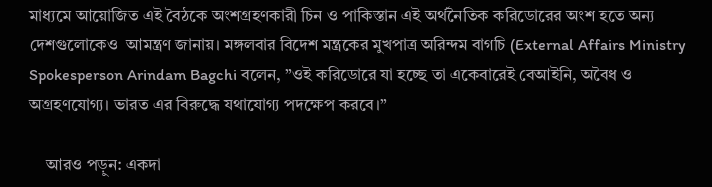মাধ্যমে আয়োজিত এই বৈঠকে অংশগ্রহণকারী চিন ও পাকিস্তান এই অর্থনৈতিক করিডোরের অংশ হতে অন্য দেশগুলোকেও  আমন্ত্রণ জানায়। মঙ্গলবার বিদেশ মন্ত্রকের মুখপাত্র অরিন্দম বাগচি (External Affairs Ministry Spokesperson Arindam Bagchi বলেন, ”ওই করিডোরে যা হচ্ছে তা একেবারেই বেআইনি, অবৈধ ও অগ্রহণযোগ্য। ভারত এর বিরুদ্ধে যথাযোগ্য পদক্ষেপ করবে।”

    আরও পড়ুন: একদা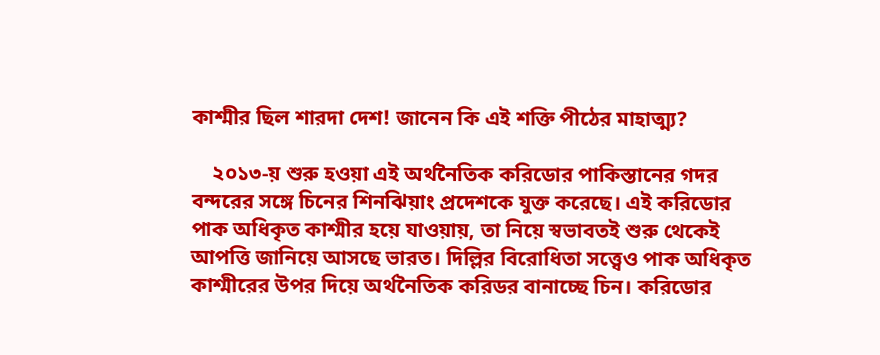কাশ্মীর ছিল শারদা দেশ! জানেন কি এই শক্তি পীঠের মাহাত্ম্য?

    ২০১৩-য় শুরু হওয়া এই অর্থনৈতিক করিডোর পাকিস্তানের গদর বন্দরের সঙ্গে চিনের শিনঝিয়াং প্রদেশকে যুক্ত করেছে। এই করিডোর পাক অধিকৃত কাশ্মীর হয়ে যাওয়ায়, তা নিয়ে স্বভাবতই শুরু থেকেই আপত্তি জানিয়ে আসছে ভারত। দিল্লির বিরোধিতা সত্ত্বেও পাক অধিকৃত কাশ্মীরের উপর দিয়ে অর্থনৈতিক করিডর বানাচ্ছে চিন। করিডোর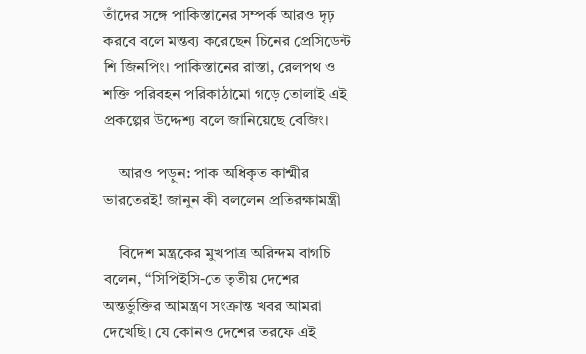তাঁদের সঙ্গে পাকিস্তানের সম্পর্ক আরও দৃঢ় করবে বলে মন্তব্য করেছেন চিনের প্রেসিডেন্ট শি জিনপিং। পাকিস্তানের রাস্তা, রেলপথ ও শক্তি পরিবহন পরিকাঠামো গড়ে তোলাই এই প্রকল্পের উদ্দেশ্য বলে জানিয়েছে বেজিং।

    আরও পড়ুন: পাক অধিকৃত কাশ্মীর ভারতেরই! জানুন কী বললেন প্রতিরক্ষামন্ত্রী

    বিদেশ মন্ত্রকের মুখপাত্র অরিন্দম বাগচি বলেন, ‘‘সিপিইসি-তে তৃতীয় দেশের অন্তর্ভুক্তির আমন্ত্রণ সংক্রান্ত খবর আমরা দেখেছি। যে কোনও দেশের তরফে এই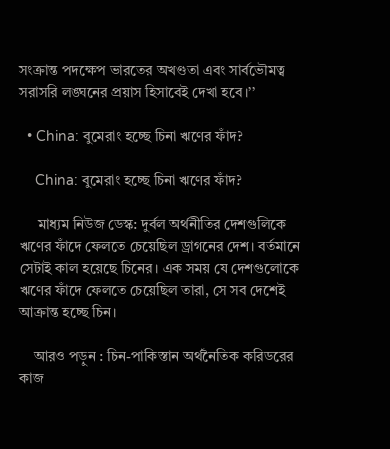সংক্রান্ত পদক্ষেপ ভারতের অখণ্ডতা এবং সার্বভৌমত্ব সরাসরি লঙ্ঘনের প্রয়াস হিসাবেই দেখা হবে।’’

  • China: বুমেরাং হচ্ছে চিনা ঋণের ফাঁদ?

    China: বুমেরাং হচ্ছে চিনা ঋণের ফাঁদ?

     মাধ্যম নিউজ ডেস্ক: দুর্বল অর্থনীতির দেশগুলিকে ঋণের ফাঁদে ফেলতে চেয়েছিল ড্রাগনের দেশ। বর্তমানে সেটাই কাল হয়েছে চিনের। এক সময় যে দেশগুলোকে ঋণের ফাঁদে ফেলতে চেয়েছিল তারা, সে সব দেশেই আক্রান্ত হচ্ছে চিন।

    আরও পড়ুন : চিন-পাকিস্তান অর্থনৈতিক করিডরের কাজ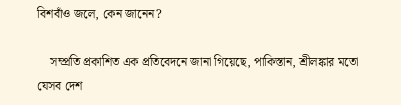বিশবাঁও জলে, কেন জানেন?

    সম্প্রতি প্রকাশিত এক প্রতিবেদনে জানা গিয়েছে, পাকিস্তান, শ্রীলঙ্কার মতো যেসব দেশ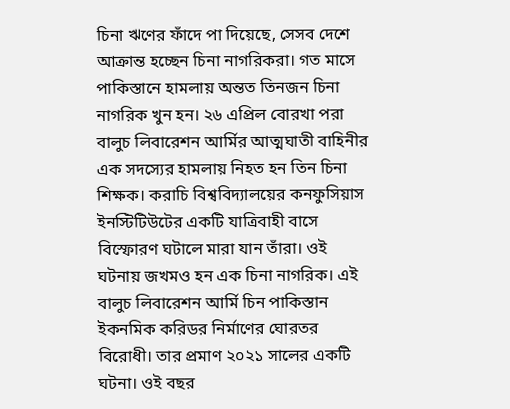চিনা ঋণের ফাঁদে পা দিয়েছে, সেসব দেশে আক্রান্ত হচ্ছেন চিনা নাগরিকরা। গত মাসে পাকিস্তানে হামলায় অন্তত তিনজন চিনা নাগরিক খুন হন। ২৬ এপ্রিল বোরখা পরা বালুচ লিবারেশন আর্মির আত্মঘাতী বাহিনীর এক সদস্যের হামলায় নিহত হন তিন চিনা শিক্ষক। করাচি বিশ্ববিদ্যালয়ের কনফুসিয়াস ইনস্টিটিউটের একটি যাত্রিবাহী বাসে বিস্ফোরণ ঘটালে মারা যান তাঁরা। ওই ঘটনায় জখমও হন এক চিনা নাগরিক। এই বালুচ লিবারেশন আর্মি চিন পাকিস্তান ইকনমিক করিডর নির্মাণের ঘোরতর বিরোধী। তার প্রমাণ ২০২১ সালের একটি ঘটনা। ওই বছর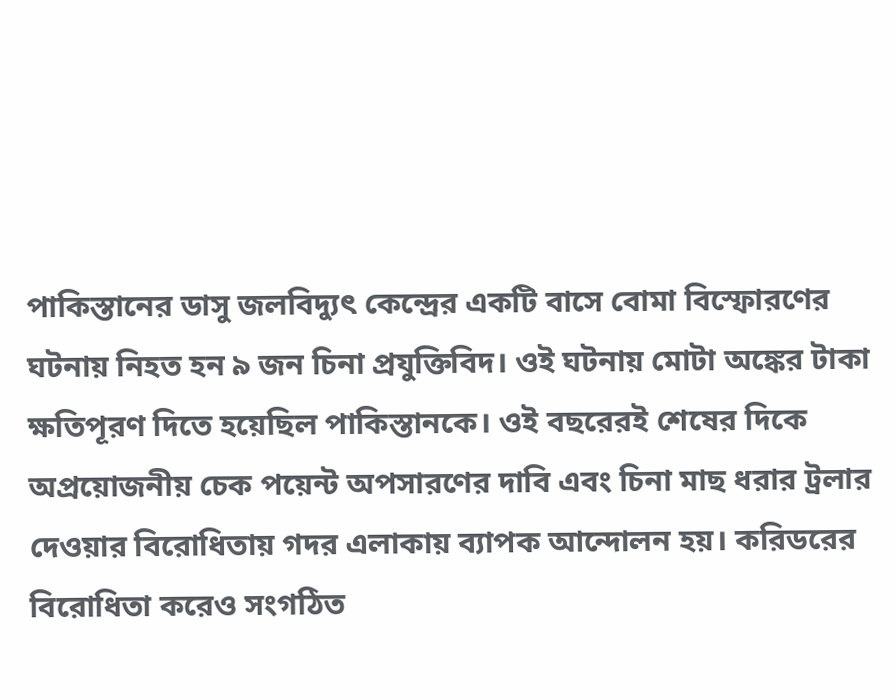পাকিস্তানের ডাসু জলবিদ্যুৎ কেন্দ্রের একটি বাসে বোমা বিস্ফোরণের ঘটনায় নিহত হন ৯ জন চিনা প্রযুক্তিবিদ। ওই ঘটনায় মোটা অঙ্কের টাকা ক্ষতিপূরণ দিতে হয়েছিল পাকিস্তানকে। ওই বছরেরই শেষের দিকে অপ্রয়োজনীয় চেক পয়েন্ট অপসারণের দাবি এবং চিনা মাছ ধরার ট্রলার দেওয়ার বিরোধিতায় গদর এলাকায় ব্যাপক আন্দোলন হয়। করিডরের বিরোধিতা করেও সংগঠিত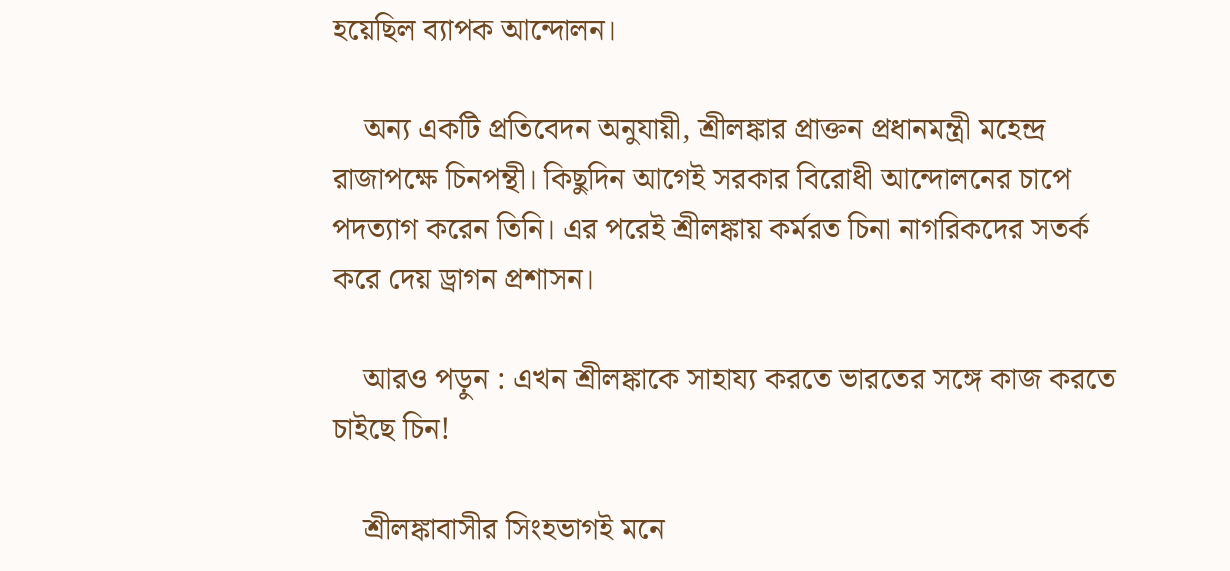হয়েছিল ব্যাপক আন্দোলন।

    অন্য একটি প্রতিবেদন অনুযায়ী, শ্রীলঙ্কার প্রাক্তন প্রধানমন্ত্রী মহেন্দ্র রাজাপক্ষে চিনপন্থী। কিছুদিন আগেই সরকার বিরোধী আন্দোলনের চাপে পদত্যাগ করেন তিনি। এর পরেই শ্রীলঙ্কায় কর্মরত চিনা নাগরিকদের সতর্ক করে দেয় ড্রাগন প্রশাসন।

    আরও পড়ুন : এখন শ্রীলঙ্কাকে সাহায্য করতে ভারতের সঙ্গে কাজ করতে চাইছে চিন!

    শ্রীলঙ্কাবাসীর সিংহভাগই মনে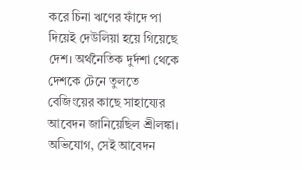করে চিনা ঋণের ফাঁদে পা দিয়েই দেউলিয়া হয়ে গিয়েছে দেশ। অর্থনৈতিক দুর্দশা থেকে দেশকে টেনে তুলতে বেজিংয়ের কাছে সাহায্যের আবেদন জানিয়েছিল শ্রীলঙ্কা। অভিযোগ, সেই আবেদন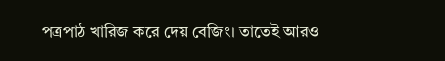পত্রপাঠ খারিজ করে দেয় বেজিং। তাতেই আরও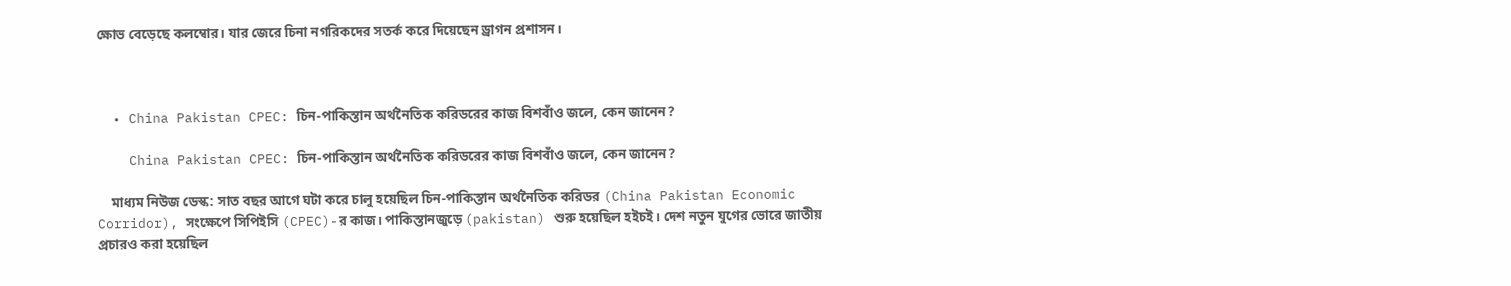ক্ষোভ বেড়েছে কলম্বোর। যার জেরে চিনা নগরিকদের সতর্ক করে দিয়েছেন ড্রাগন প্রশাসন।



  • China Pakistan CPEC: চিন-পাকিস্তান অর্থনৈতিক করিডরের কাজ বিশবাঁও জলে, কেন জানেন?

    China Pakistan CPEC: চিন-পাকিস্তান অর্থনৈতিক করিডরের কাজ বিশবাঁও জলে, কেন জানেন?

    মাধ্যম নিউজ ডেস্ক: সাত বছর আগে ঘটা করে চালু হয়েছিল চিন-পাকিস্তান অর্থনৈতিক করিডর (China Pakistan Economic Corridor), সংক্ষেপে সিপিইসি (CPEC)-র কাজ। পাকিস্তানজুড়ে (pakistan) শুরু হয়েছিল হইচই। দেশ নতুন যুগের ভোরে জাতীয় প্রচারও করা হয়েছিল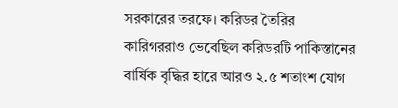সরকারের তরফে। করিডর তৈরির কারিগররাও ভেবেছিল করিডরটি পাকিস্তানের বার্ষিক বৃদ্ধির হারে আরও ২.৫ শতাংশ যোগ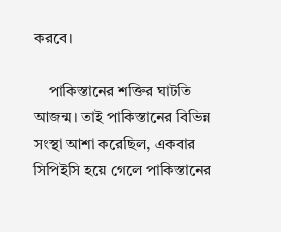করবে।

    পাকিস্তানের শক্তির ঘাটতি আজন্ম। তাই পাকিস্তানের বিভিন্ন সংস্থা আশা করেছিল, একবার সিপিইসি হয়ে গেলে পাকিস্তানের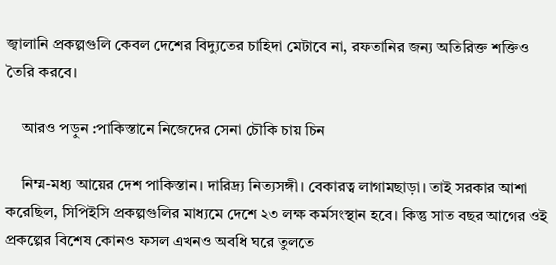জ্বালানি প্রকল্পগুলি কেবল দেশের বিদ্যুতের চাহিদা মেটাবে না, রফতানির জন্য অতিরিক্ত শক্তিও তৈরি করবে।

    আরও পড়ুন :পাকিস্তানে নিজেদের সেনা চৌকি চায় চিন

    নিম্ম-মধ্য আয়ের দেশ পাকিস্তান। দারিদ্র্য নিত্যসঙ্গী। বেকারত্ব লাগামছাড়া। তাই সরকার আশা করেছিল, সিপিইসি প্রকল্পগুলির মাধ্যমে দেশে ২৩ লক্ষ কর্মসংস্থান হবে। কিন্তু সাত বছর আগের ওই প্রকল্পের বিশেষ কোনও ফসল এখনও অবধি ঘরে তুলতে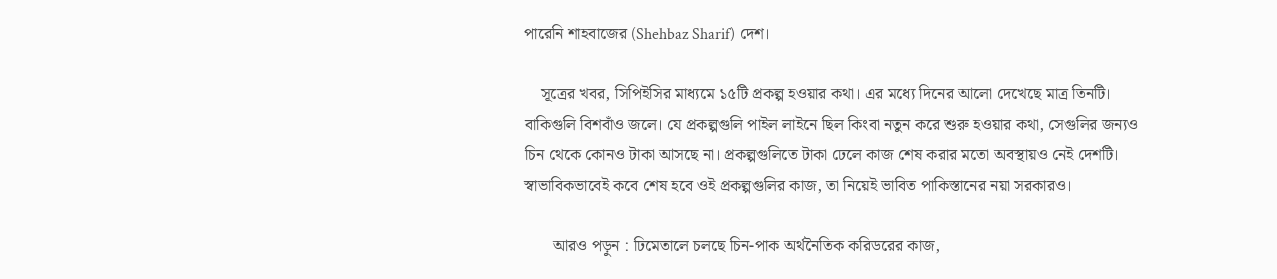পারেনি শাহবাজের (Shehbaz Sharif) দেশ।

    সূত্রের খবর, সিপিইসির মাধ্যমে ১৫টি প্রকল্প হওয়ার কথা। এর মধ্যে দিনের আলো দেখেছে মাত্র তিনটি। বাকিগুলি বিশবাঁও জলে। যে প্রকল্পগুলি পাইল লাইনে ছিল কিংবা নতুন করে শুরু হওয়ার কথা, সেগুলির জন্যও চিন থেকে কোনও টাকা আসছে না। প্রকল্পগুলিতে টাকা ঢেলে কাজ শেষ করার মতো অবস্থায়ও নেই দেশটি। স্বাভাবিকভাবেই কবে শেষ হবে ওই প্রকল্পগুলির কাজ, তা নিয়েই ভাবিত পাকিস্তানের নয়া সরকারও।

       আরও পড়ুন : ঢিমেতালে চলছে চিন-পাক অর্থনৈতিক করিডরের কাজ,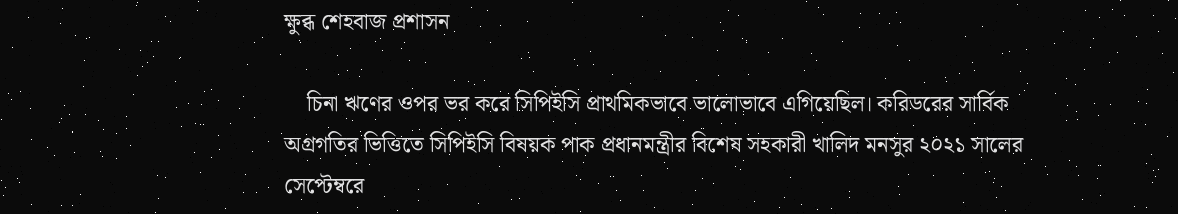ক্ষুব্ধ শেহবাজ প্রশাসন

    চিনা ঋণের ওপর ভর করে সিপিইসি প্রাথমিকভাবে ভালোভাবে এগিয়েছিল। করিডরের সার্বিক অগ্রগতির ভিত্তিতে সিপিইসি বিষয়ক পাক প্রধানমন্ত্রীর বিশেষ সহকারী খালিদ মনসুর ২০২১ সালের সেপ্টেম্বরে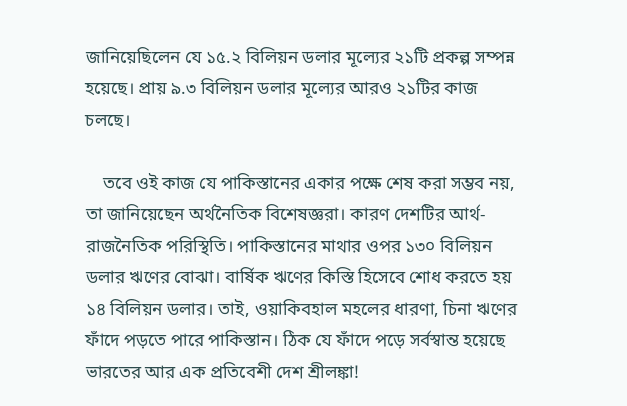জানিয়েছিলেন যে ১৫.২ বিলিয়ন ডলার মূল্যের ২১টি প্রকল্প সম্পন্ন হয়েছে। প্রায় ৯.৩ বিলিয়ন ডলার মূল্যের আরও ২১টির কাজ চলছে।

    তবে ওই কাজ যে পাকিস্তানের একার পক্ষে শেষ করা সম্ভব নয়, তা জানিয়েছেন অর্থনৈতিক বিশেষজ্ঞরা। কারণ দেশটির আর্থ-রাজনৈতিক পরিস্থিতি। পাকিস্তানের মাথার ওপর ১৩০ বিলিয়ন ডলার ঋণের বোঝা। বার্ষিক ঋণের কিস্তি হিসেবে শোধ করতে হয় ১৪ বিলিয়ন ডলার। তাই, ওয়াকিবহাল মহলের ধারণা, চিনা ঋণের ফাঁদে পড়তে পারে পাকিস্তান। ঠিক যে ফাঁদে পড়ে সর্বস্বান্ত হয়েছে ভারতের আর এক প্রতিবেশী দেশ শ্রীলঙ্কা!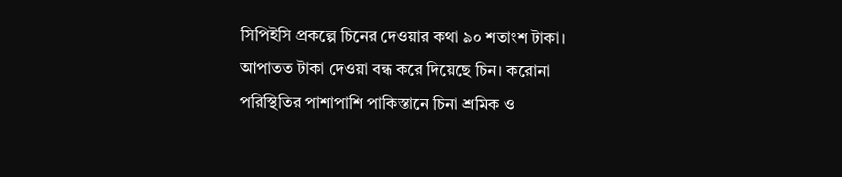সিপিইসি প্রকল্পে চিনের দেওয়ার কথা ৯০ শতাংশ টাকা। আপাতত টাকা দেওয়া বন্ধ করে দিয়েছে চিন। করোনা পরিস্থিতির পাশাপাশি পাকিস্তানে চিনা শ্রমিক ও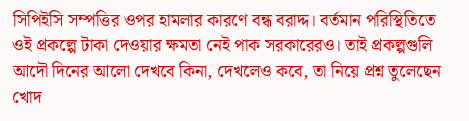সিপিইসি সম্পত্তির ওপর হামলার কারণে বন্ধ বরাদ্দ। বর্তমান পরিস্থিতিতে ওই প্রকল্পে টাকা দেওয়ার ক্ষমতা নেই পাক সরকারেরও। তাই প্রকল্পগুলি আদৌ দিনের আলো দেখবে কিনা, দেখলেও কবে, তা নিয়ে প্রশ্ন তুলেছেন খোদ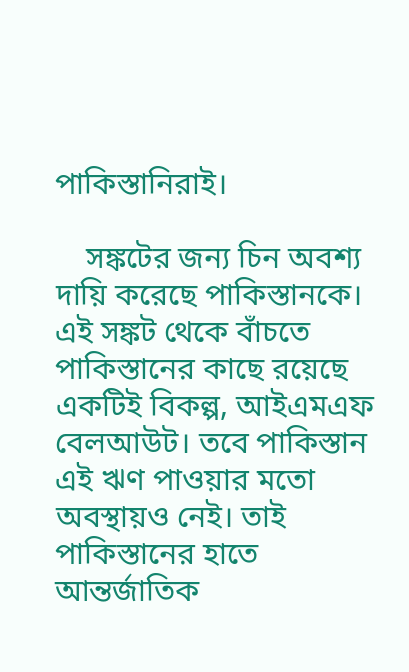পাকিস্তানিরাই।

    সঙ্কটের জন্য চিন অবশ্য দায়ি করেছে পাকিস্তানকে। এই সঙ্কট থেকে বাঁচতে পাকিস্তানের কাছে রয়েছে একটিই বিকল্প, আইএমএফ বেলআউট। তবে পাকিস্তান এই ঋণ পাওয়ার মতো অবস্থায়ও নেই। তাই পাকিস্তানের হাতে আন্তর্জাতিক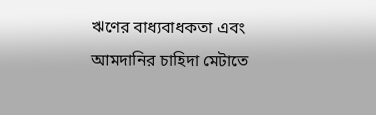ঋণের বাধ্যবাধকতা এবং আমদানির চাহিদা মেটাতে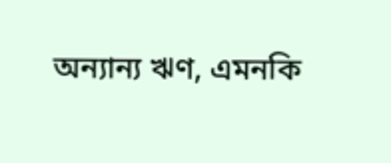অন্যান্য ঋণ, এমনকি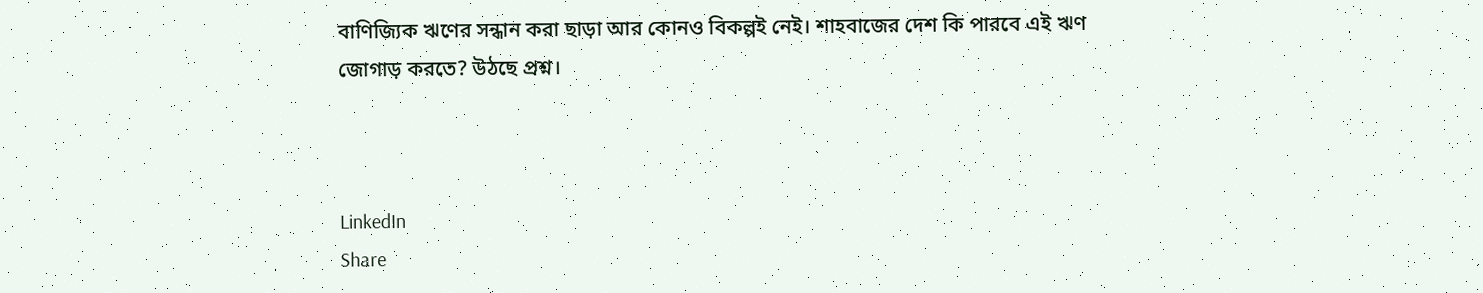বাণিজ্যিক ঋণের সন্ধান করা ছাড়া আর কোনও বিকল্পই নেই। শাহবাজের দেশ কি পারবে এই ঋণ জোগাড় করতে? উঠছে প্রশ্ন।



LinkedIn
Share